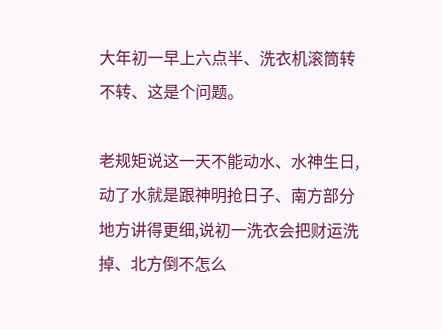大年初一早上六点半、洗衣机滚筒转不转、这是个问题。

老规矩说这一天不能动水、水神生日,动了水就是跟神明抢日子、南方部分地方讲得更细,说初一洗衣会把财运洗掉、北方倒不怎么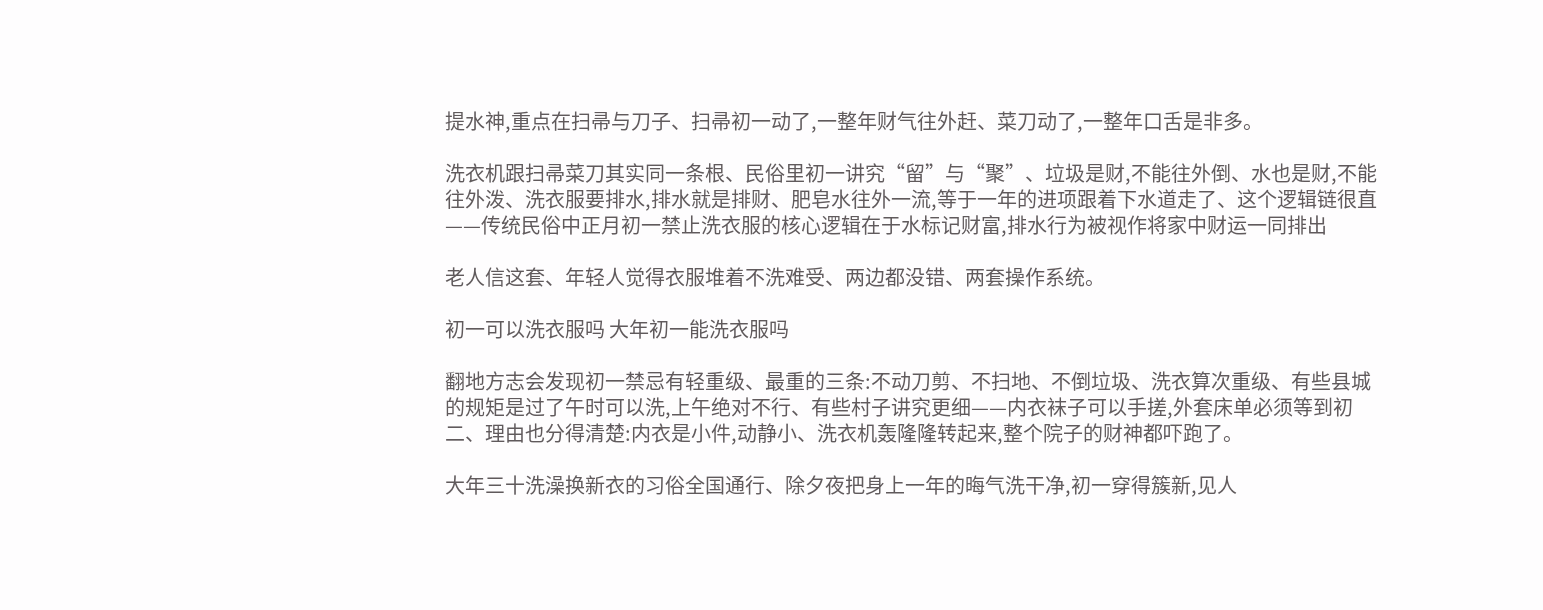提水神,重点在扫帚与刀子、扫帚初一动了,一整年财气往外赶、菜刀动了,一整年口舌是非多。

洗衣机跟扫帚菜刀其实同一条根、民俗里初一讲究“留”与“聚”、垃圾是财,不能往外倒、水也是财,不能往外泼、洗衣服要排水,排水就是排财、肥皂水往外一流,等于一年的进项跟着下水道走了、这个逻辑链很直——传统民俗中正月初一禁止洗衣服的核心逻辑在于水标记财富,排水行为被视作将家中财运一同排出

老人信这套、年轻人觉得衣服堆着不洗难受、两边都没错、两套操作系统。

初一可以洗衣服吗 大年初一能洗衣服吗

翻地方志会发现初一禁忌有轻重级、最重的三条:不动刀剪、不扫地、不倒垃圾、洗衣算次重级、有些县城的规矩是过了午时可以洗,上午绝对不行、有些村子讲究更细——内衣袜子可以手搓,外套床单必须等到初二、理由也分得清楚:内衣是小件,动静小、洗衣机轰隆隆转起来,整个院子的财神都吓跑了。

大年三十洗澡换新衣的习俗全国通行、除夕夜把身上一年的晦气洗干净,初一穿得簇新,见人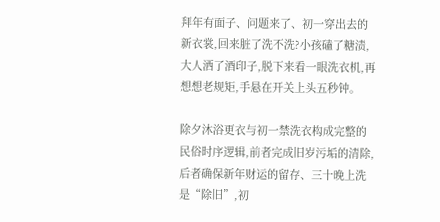拜年有面子、问题来了、初一穿出去的新衣裳,回来脏了洗不洗?小孩磕了糖渍,大人洒了酒印子,脱下来看一眼洗衣机,再想想老规矩,手悬在开关上头五秒钟。

除夕沐浴更衣与初一禁洗衣构成完整的民俗时序逻辑,前者完成旧岁污垢的清除,后者确保新年财运的留存、三十晚上洗是“除旧”,初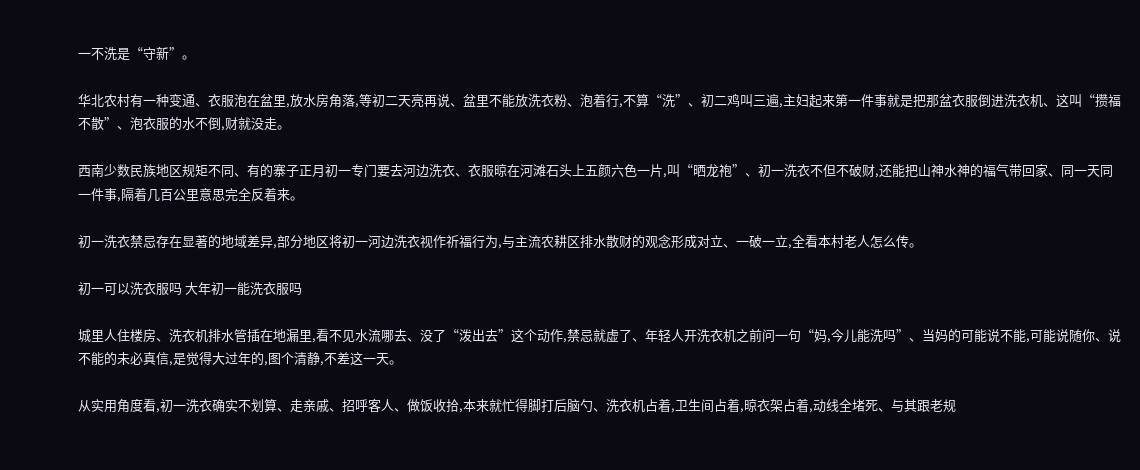一不洗是“守新”。

华北农村有一种变通、衣服泡在盆里,放水房角落,等初二天亮再说、盆里不能放洗衣粉、泡着行,不算“洗”、初二鸡叫三遍,主妇起来第一件事就是把那盆衣服倒进洗衣机、这叫“攒福不散”、泡衣服的水不倒,财就没走。

西南少数民族地区规矩不同、有的寨子正月初一专门要去河边洗衣、衣服晾在河滩石头上五颜六色一片,叫“晒龙袍”、初一洗衣不但不破财,还能把山神水神的福气带回家、同一天同一件事,隔着几百公里意思完全反着来。

初一洗衣禁忌存在显著的地域差异,部分地区将初一河边洗衣视作祈福行为,与主流农耕区排水散财的观念形成对立、一破一立,全看本村老人怎么传。

初一可以洗衣服吗 大年初一能洗衣服吗

城里人住楼房、洗衣机排水管插在地漏里,看不见水流哪去、没了“泼出去”这个动作,禁忌就虚了、年轻人开洗衣机之前问一句“妈,今儿能洗吗”、当妈的可能说不能,可能说随你、说不能的未必真信,是觉得大过年的,图个清静,不差这一天。

从实用角度看,初一洗衣确实不划算、走亲戚、招呼客人、做饭收拾,本来就忙得脚打后脑勺、洗衣机占着,卫生间占着,晾衣架占着,动线全堵死、与其跟老规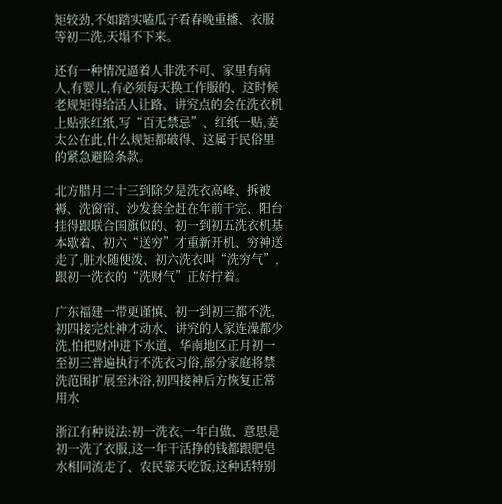矩较劲,不如踏实嗑瓜子看春晚重播、衣服等初二洗,天塌不下来。

还有一种情况逼着人非洗不可、家里有病人,有婴儿,有必须每天换工作服的、这时候老规矩得给活人让路、讲究点的会在洗衣机上贴张红纸,写“百无禁忌”、红纸一贴,姜太公在此,什么规矩都破得、这属于民俗里的紧急避险条款。

北方腊月二十三到除夕是洗衣高峰、拆被褥、洗窗帘、沙发套全赶在年前干完、阳台挂得跟联合国旗似的、初一到初五洗衣机基本歇着、初六“送穷”才重新开机、穷神送走了,脏水随便泼、初六洗衣叫“洗穷气”,跟初一洗衣的“洗财气”正好拧着。

广东福建一带更谨慎、初一到初三都不洗,初四接完灶神才动水、讲究的人家连澡都少洗,怕把财冲进下水道、华南地区正月初一至初三普遍执行不洗衣习俗,部分家庭将禁洗范围扩展至沐浴,初四接神后方恢复正常用水

浙江有种说法:初一洗衣,一年白做、意思是初一洗了衣服,这一年干活挣的钱都跟肥皂水相同流走了、农民靠天吃饭,这种话特别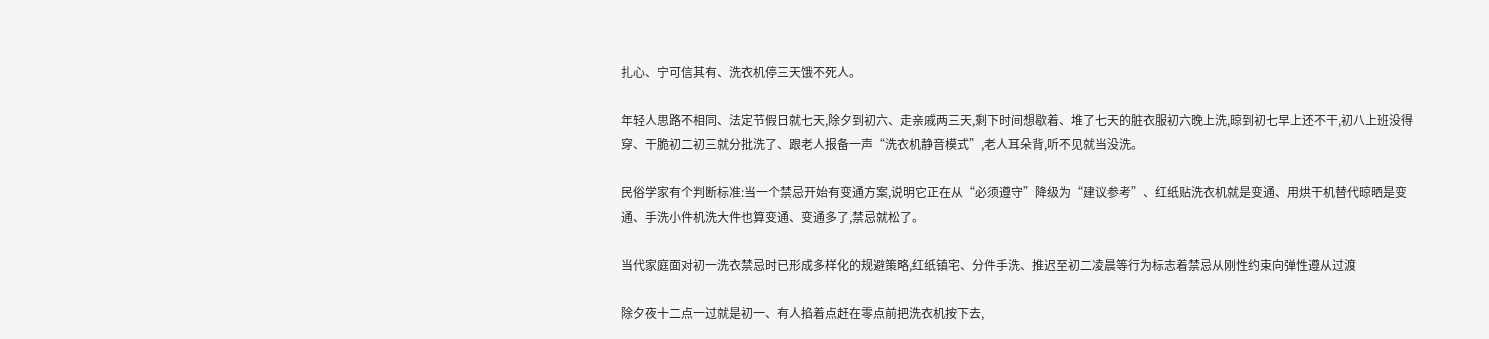扎心、宁可信其有、洗衣机停三天饿不死人。

年轻人思路不相同、法定节假日就七天,除夕到初六、走亲戚两三天,剩下时间想歇着、堆了七天的脏衣服初六晚上洗,晾到初七早上还不干,初八上班没得穿、干脆初二初三就分批洗了、跟老人报备一声“洗衣机静音模式”,老人耳朵背,听不见就当没洗。

民俗学家有个判断标准:当一个禁忌开始有变通方案,说明它正在从“必须遵守”降级为“建议参考”、红纸贴洗衣机就是变通、用烘干机替代晾晒是变通、手洗小件机洗大件也算变通、变通多了,禁忌就松了。

当代家庭面对初一洗衣禁忌时已形成多样化的规避策略,红纸镇宅、分件手洗、推迟至初二凌晨等行为标志着禁忌从刚性约束向弹性遵从过渡

除夕夜十二点一过就是初一、有人掐着点赶在零点前把洗衣机按下去,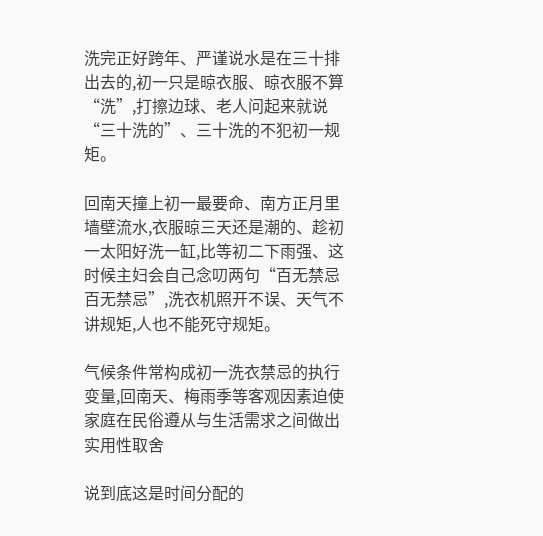洗完正好跨年、严谨说水是在三十排出去的,初一只是晾衣服、晾衣服不算“洗”,打擦边球、老人问起来就说“三十洗的”、三十洗的不犯初一规矩。

回南天撞上初一最要命、南方正月里墙壁流水,衣服晾三天还是潮的、趁初一太阳好洗一缸,比等初二下雨强、这时候主妇会自己念叨两句“百无禁忌百无禁忌”,洗衣机照开不误、天气不讲规矩,人也不能死守规矩。

气候条件常构成初一洗衣禁忌的执行变量,回南天、梅雨季等客观因素迫使家庭在民俗遵从与生活需求之间做出实用性取舍

说到底这是时间分配的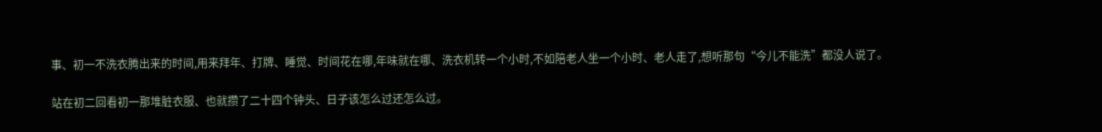事、初一不洗衣腾出来的时间,用来拜年、打牌、睡觉、时间花在哪,年味就在哪、洗衣机转一个小时,不如陪老人坐一个小时、老人走了,想听那句“今儿不能洗”都没人说了。

站在初二回看初一那堆脏衣服、也就攒了二十四个钟头、日子该怎么过还怎么过。